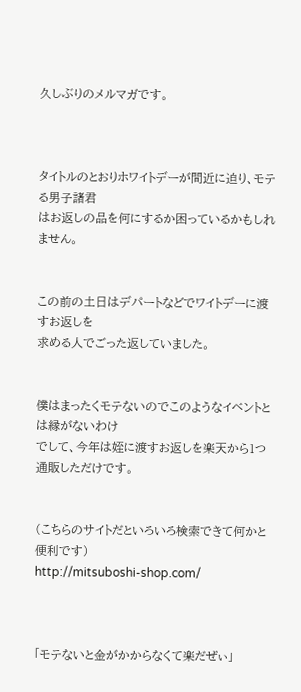久しぶりのメルマガです。



タイトルのとおりホワイトデーが間近に迫り、モテる男子諸君
はお返しの品を何にするか困っているかもしれません。


この前の土日はデパートなどでワイトデーに渡すお返しを
求める人でごった返していました。


僕はまったくモテないのでこのようなイベントとは縁がないわけ
でして、今年は姪に渡すお返しを楽天から1つ通販しただけです。


(こちらのサイトだといろいろ検索できて何かと便利です)
http://mitsuboshi-shop.com/



「モテないと金がかからなくて楽だぜぃ」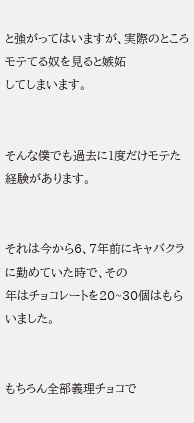と強がってはいますが、実際のところモテてる奴を見ると嫉妬
してしまいます。


そんな僕でも過去に1度だけモテた経験があります。


それは今から6、7年前にキャバクラに勤めていた時で、その
年はチョコレートを20~30個はもらいました。


もちろん全部義理チョコで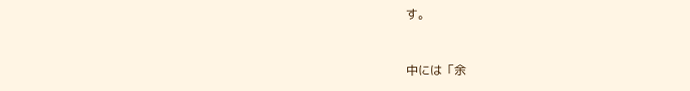す。


中には「余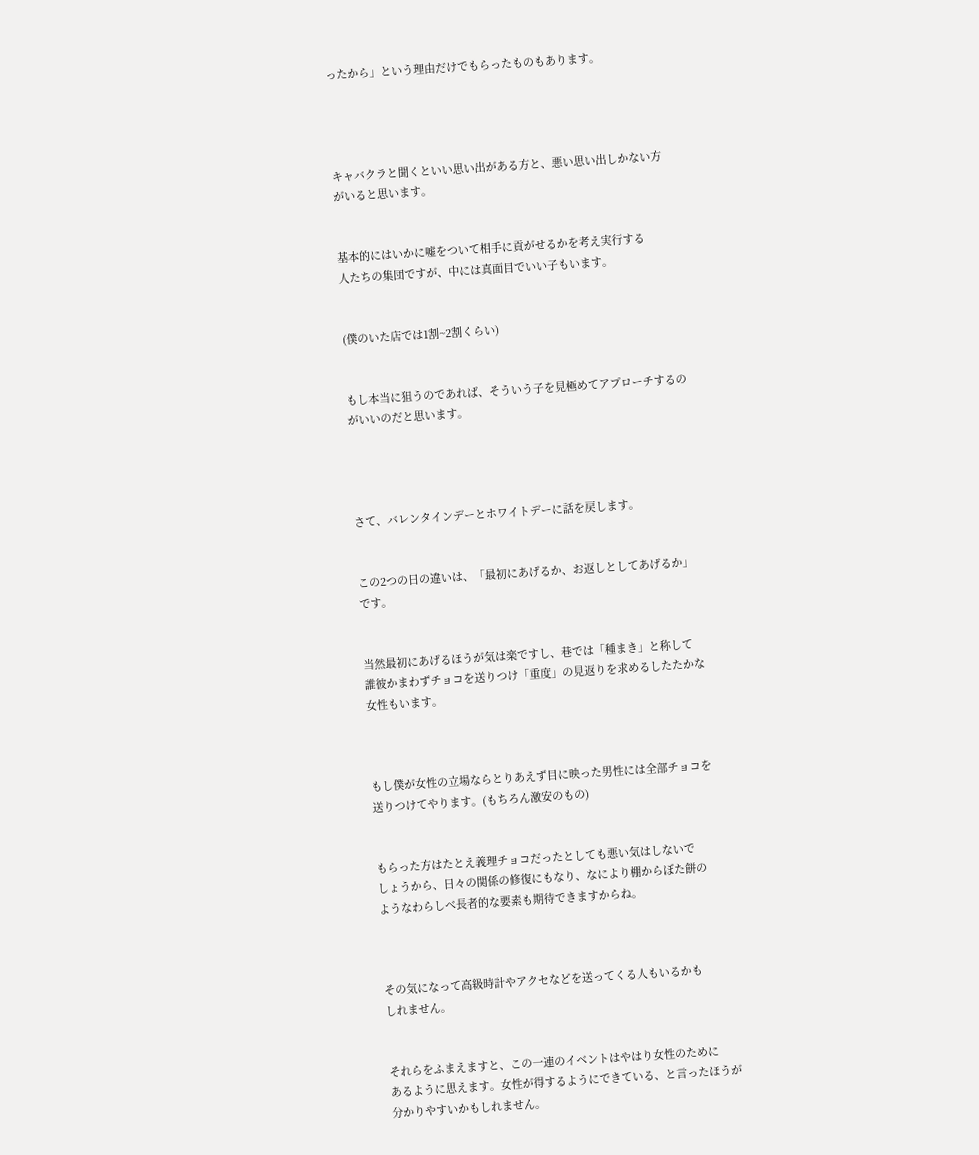ったから」という理由だけでもらったものもあります。




キャバクラと聞くといい思い出がある方と、悪い思い出しかない方
がいると思います。


基本的にはいかに嘘をついて相手に貢がせるかを考え実行する
人たちの集団ですが、中には真面目でいい子もいます。


(僕のいた店では1割~2割くらい)


もし本当に狙うのであれば、そういう子を見極めてアプローチするの
がいいのだと思います。




さて、バレンタインデーとホワイトデーに話を戻します。


この2つの日の違いは、「最初にあげるか、お返しとしてあげるか」
です。


当然最初にあげるほうが気は楽ですし、巷では「種まき」と称して
誰彼かまわずチョコを送りつけ「重度」の見返りを求めるしたたかな
女性もいます。



もし僕が女性の立場ならとりあえず目に映った男性には全部チョコを
送りつけてやります。(もちろん激安のもの)


もらった方はたとえ義理チョコだったとしても悪い気はしないで
しょうから、日々の関係の修復にもなり、なにより棚からぼた餅の
ようなわらしべ長者的な要素も期待できますからね。



その気になって高級時計やアクセなどを送ってくる人もいるかも
しれません。


それらをふまえますと、この一連のイベントはやはり女性のために
あるように思えます。女性が得するようにできている、と言ったほうが
分かりやすいかもしれません。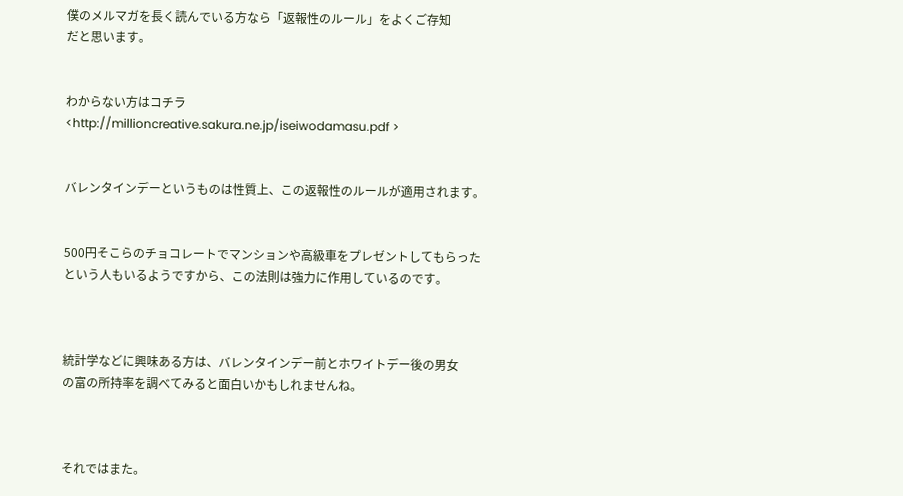僕のメルマガを長く読んでいる方なら「返報性のルール」をよくご存知
だと思います。


わからない方はコチラ
<http://millioncreative.sakura.ne.jp/iseiwodamasu.pdf >


バレンタインデーというものは性質上、この返報性のルールが適用されます。


500円そこらのチョコレートでマンションや高級車をプレゼントしてもらった
という人もいるようですから、この法則は強力に作用しているのです。



統計学などに興味ある方は、バレンタインデー前とホワイトデー後の男女
の富の所持率を調べてみると面白いかもしれませんね。



それではまた。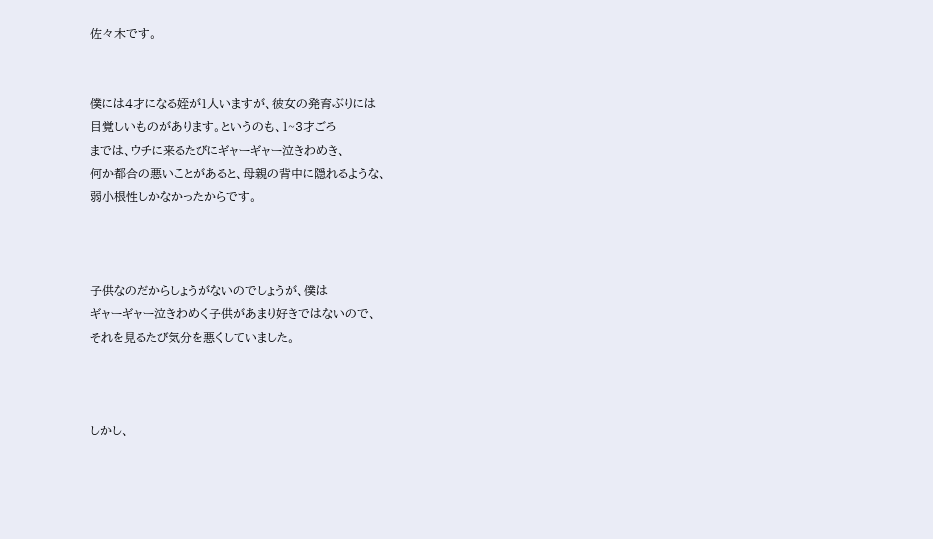佐々木です。


僕には4才になる姪が1人いますが、彼女の発育ぶりには
目覚しいものがあります。というのも、1~3才ごろ
までは、ウチに来るたびにギャーギャー泣きわめき、
何か都合の悪いことがあると、母親の背中に隠れるような、
弱小根性しかなかったからです。



子供なのだからしょうがないのでしょうが、僕は
ギャーギャー泣きわめく子供があまり好きではないので、
それを見るたび気分を悪くしていました。



しかし、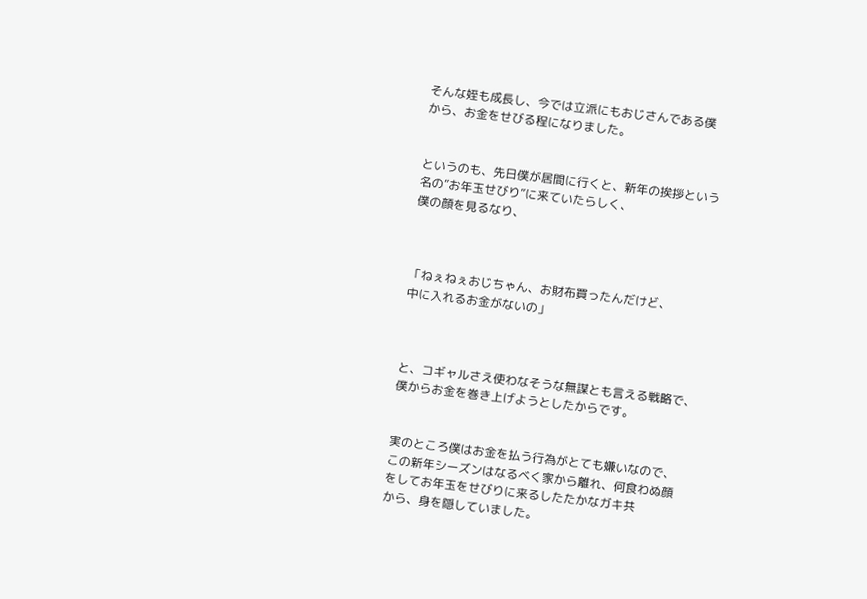そんな姪も成長し、今では立派にもおじさんである僕
から、お金をせびる程になりました。


というのも、先日僕が居間に行くと、新年の挨拶という
名の”お年玉せびり”に来ていたらしく、
僕の顔を見るなり、



「ねぇねぇおじちゃん、お財布買ったんだけど、
中に入れるお金がないの」



と、コギャルさえ使わなそうな無謀とも言える戦略で、
僕からお金を巻き上げようとしたからです。


実のところ僕はお金を払う行為がとても嫌いなので、
この新年シーズンはなるべく家から離れ、何食わぬ顔
をしてお年玉をせびりに来るしたたかなガキ共
から、身を隠していました。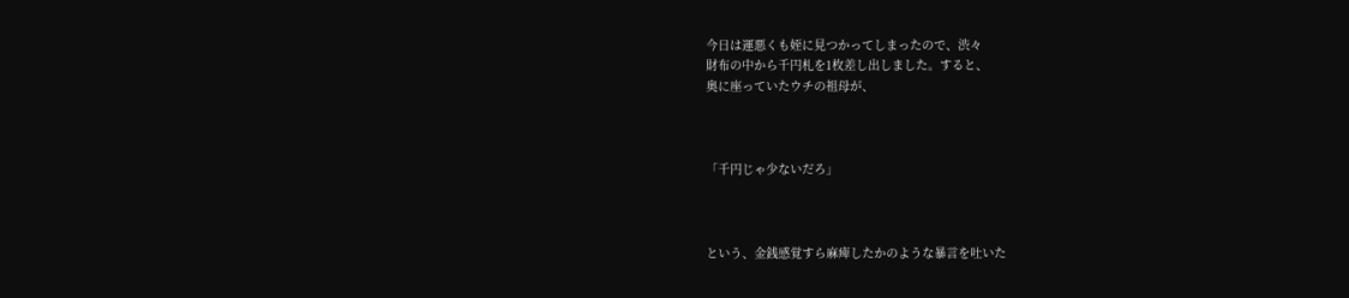今日は運悪くも姪に見つかってしまったので、渋々
財布の中から千円札を1枚差し出しました。すると、
奥に座っていたウチの祖母が、



「千円じゃ少ないだろ」



という、金銭感覚すら麻痺したかのような暴言を吐いた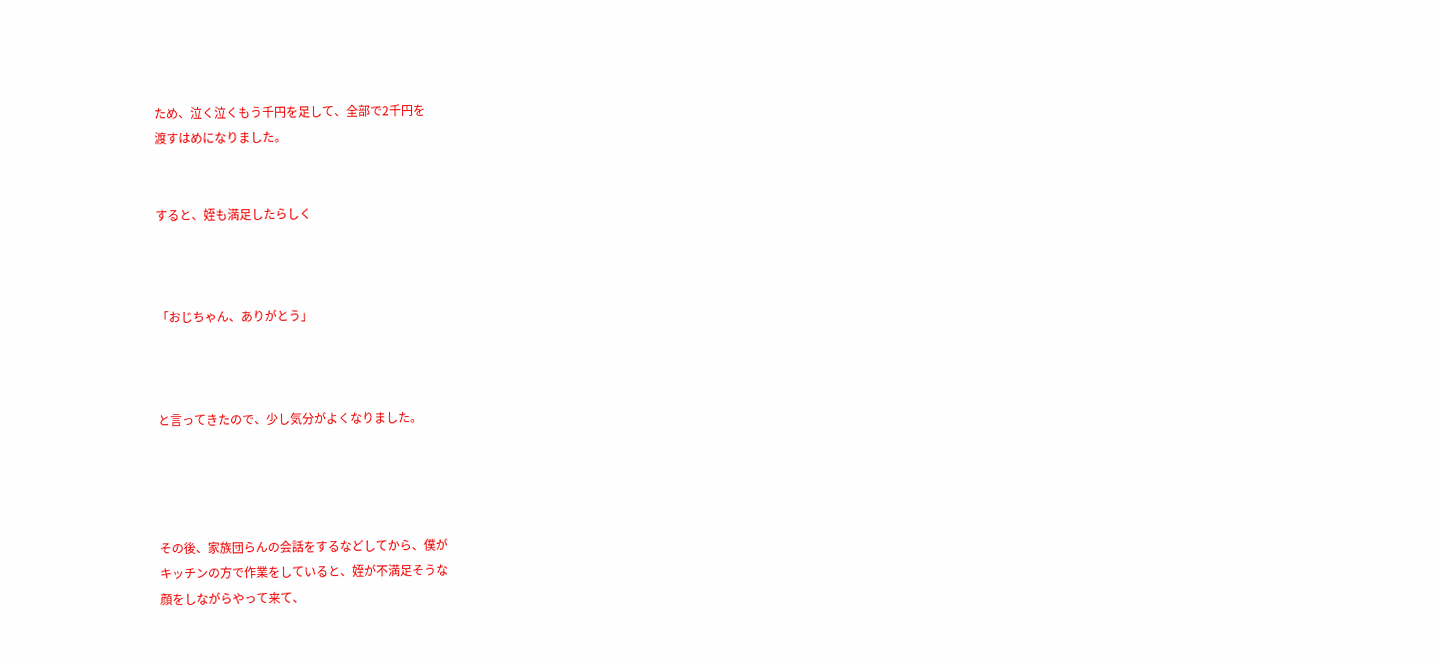ため、泣く泣くもう千円を足して、全部で2千円を
渡すはめになりました。


すると、姪も満足したらしく



「おじちゃん、ありがとう」



と言ってきたので、少し気分がよくなりました。




その後、家族団らんの会話をするなどしてから、僕が
キッチンの方で作業をしていると、姪が不満足そうな
顔をしながらやって来て、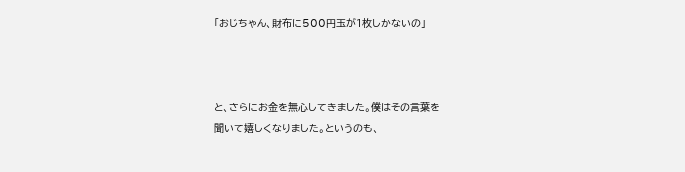「おじちゃん、財布に500円玉が1枚しかないの」



と、さらにお金を無心してきました。僕はその言葉を
聞いて嬉しくなりました。というのも、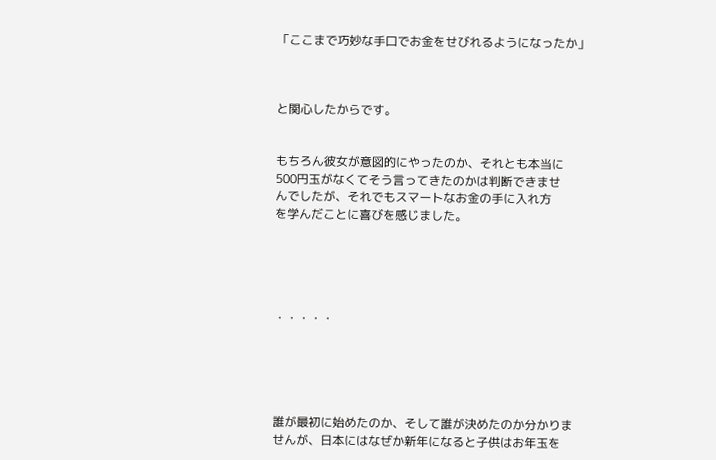「ここまで巧妙な手口でお金をせびれるようになったか」



と関心したからです。


もちろん彼女が意図的にやったのか、それとも本当に
500円玉がなくてそう言ってきたのかは判断できませ
んでしたが、それでもスマートなお金の手に入れ方
を学んだことに喜びを感じました。





・・・・・





誰が最初に始めたのか、そして誰が決めたのか分かりま
せんが、日本にはなぜか新年になると子供はお年玉を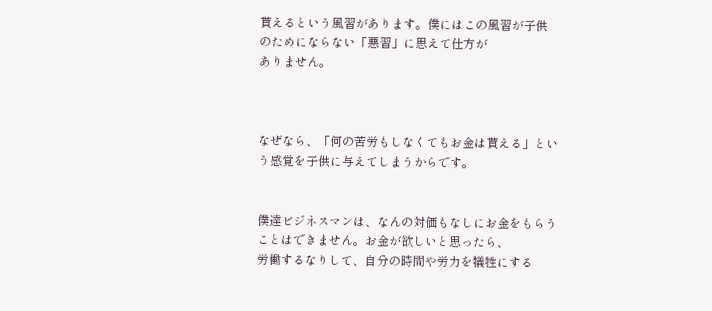貰えるという風習があります。僕にはこの風習が子供
のためにならない「悪習」に思えて仕方が
ありません。



なぜなら、「何の苦労もしなくてもお金は貰える」とい
う感覚を子供に与えてしまうからです。


僕達ビジネスマンは、なんの対価もなしにお金をもらう
ことはできません。お金が欲しいと思ったら、
労働するなりして、自分の時間や労力を犠牲にする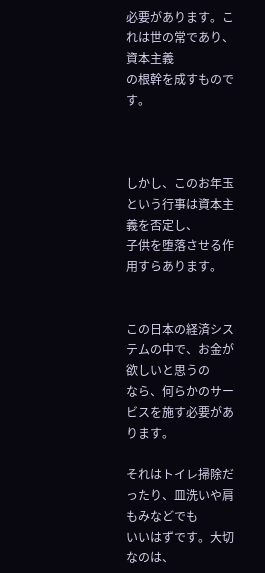必要があります。これは世の常であり、資本主義
の根幹を成すものです。



しかし、このお年玉という行事は資本主義を否定し、
子供を堕落させる作用すらあります。


この日本の経済システムの中で、お金が欲しいと思うの
なら、何らかのサービスを施す必要があります。

それはトイレ掃除だったり、皿洗いや肩もみなどでも
いいはずです。大切なのは、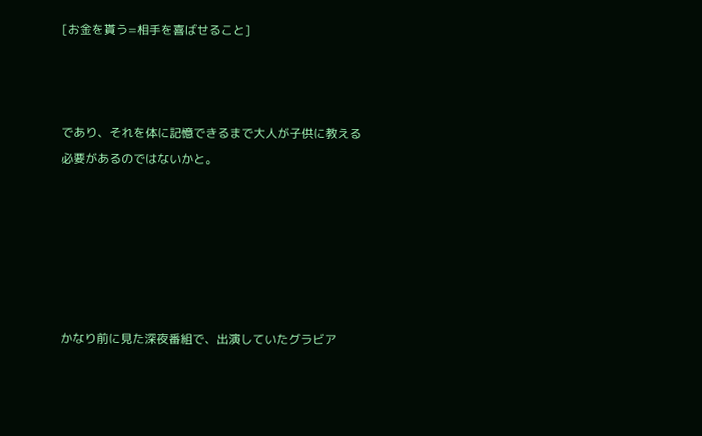[お金を貰う=相手を喜ばせること]



であり、それを体に記憶できるまで大人が子供に教える
必要があるのではないかと。






かなり前に見た深夜番組で、出演していたグラビア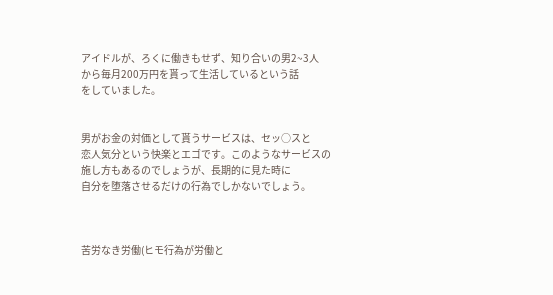アイドルが、ろくに働きもせず、知り合いの男2~3人
から毎月200万円を貰って生活しているという話
をしていました。


男がお金の対価として貰うサービスは、セッ○スと
恋人気分という快楽とエゴです。このようなサービスの
施し方もあるのでしょうが、長期的に見た時に
自分を堕落させるだけの行為でしかないでしょう。



苦労なき労働(ヒモ行為が労働と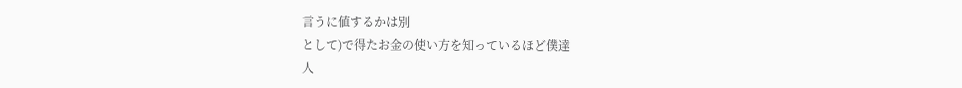言うに値するかは別
として)で得たお金の使い方を知っているほど僕達
人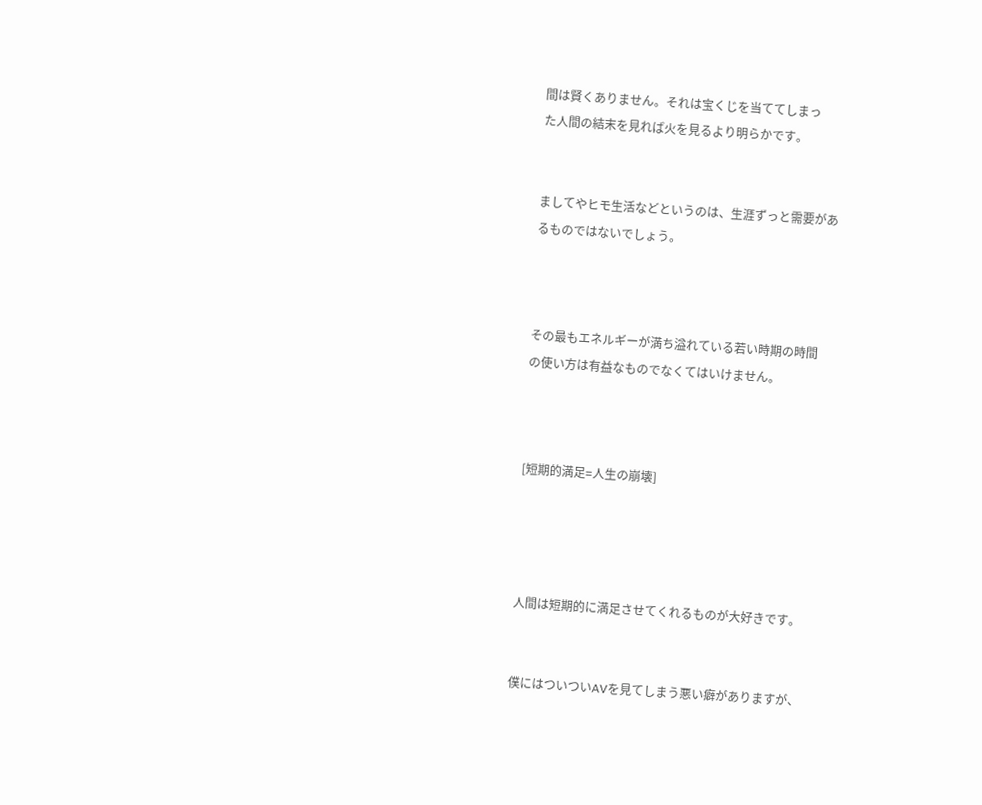間は賢くありません。それは宝くじを当ててしまっ
た人間の結末を見れば火を見るより明らかです。


ましてやヒモ生活などというのは、生涯ずっと需要があ
るものではないでしょう。



その最もエネルギーが満ち溢れている若い時期の時間
の使い方は有益なものでなくてはいけません。



[短期的満足=人生の崩壊]




人間は短期的に満足させてくれるものが大好きです。


僕にはついついAVを見てしまう悪い癖がありますが、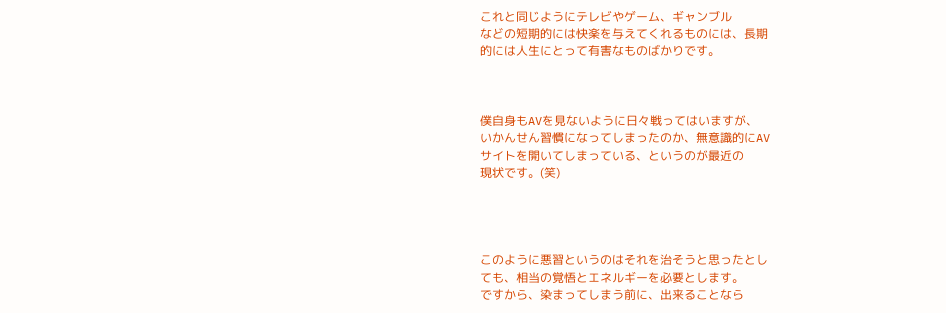これと同じようにテレビやゲーム、ギャンブル
などの短期的には快楽を与えてくれるものには、長期
的には人生にとって有害なものばかりです。



僕自身もAVを見ないように日々戦ってはいますが、
いかんせん習慣になってしまったのか、無意識的にAV
サイトを開いてしまっている、というのが最近の
現状です。(笑)




このように悪習というのはそれを治そうと思ったとし
ても、相当の覚悟とエネルギーを必要とします。
ですから、染まってしまう前に、出来ることなら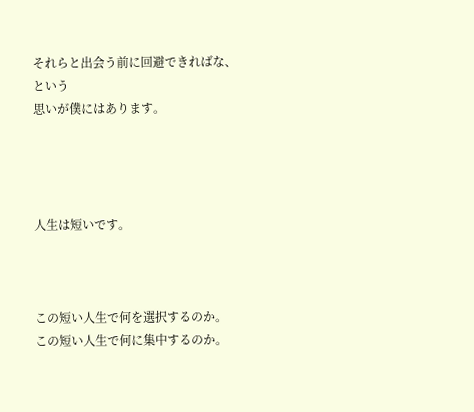それらと出会う前に回避できればな、という
思いが僕にはあります。




人生は短いです。



この短い人生で何を選択するのか。
この短い人生で何に集中するのか。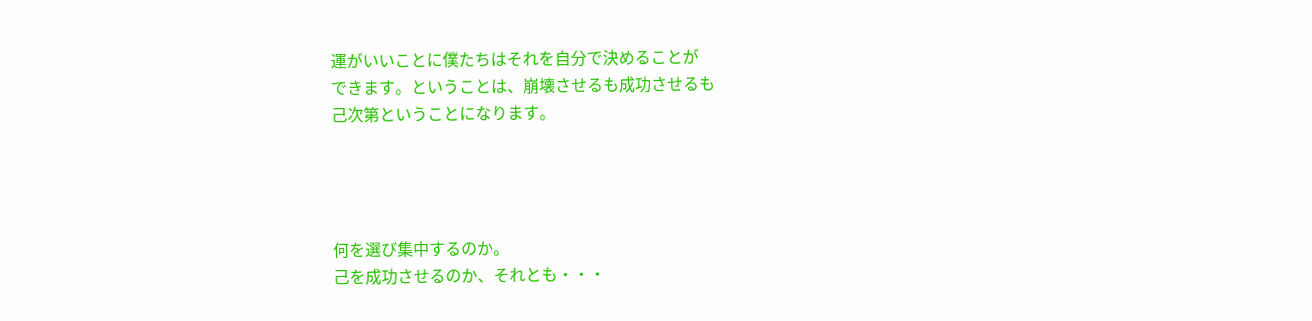運がいいことに僕たちはそれを自分で決めることが
できます。ということは、崩壊させるも成功させるも
己次第ということになります。




何を選び集中するのか。
己を成功させるのか、それとも・・・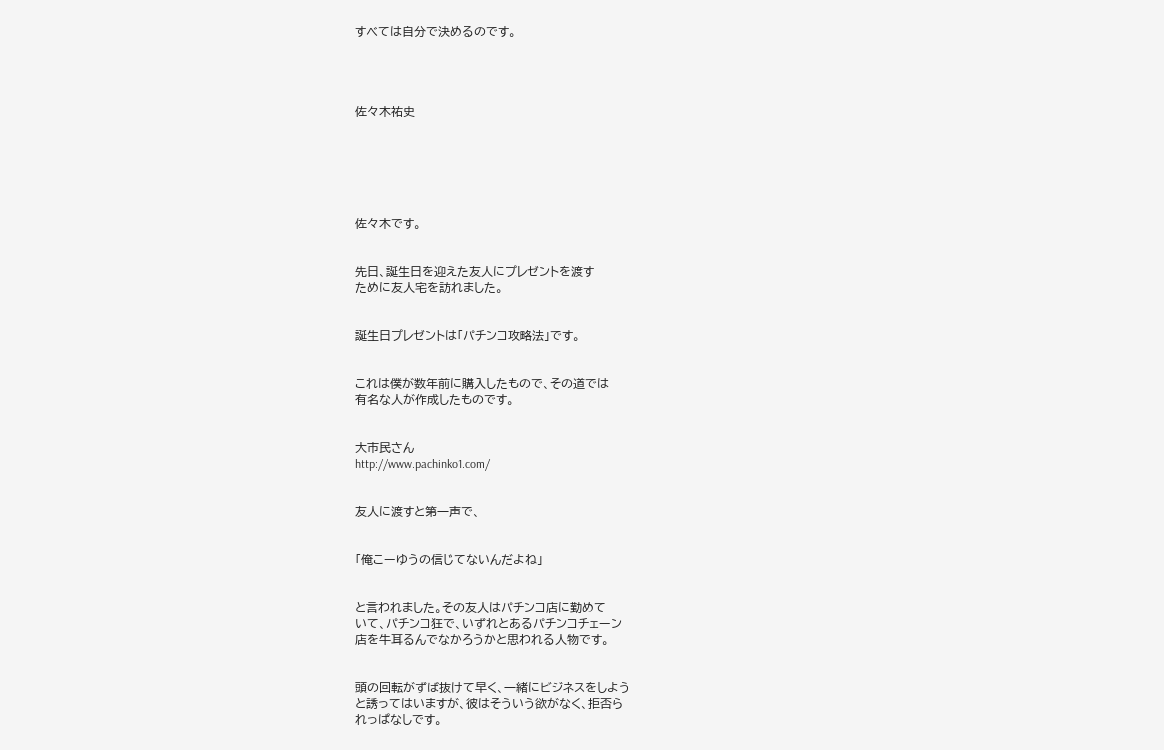すべては自分で決めるのです。




佐々木祐史






佐々木です。


先日、誕生日を迎えた友人にプレゼントを渡す
ために友人宅を訪れました。


誕生日プレゼントは「パチンコ攻略法」です。


これは僕が数年前に購入したもので、その道では
有名な人が作成したものです。


大市民さん
http://www.pachinko1.com/


友人に渡すと第一声で、


「俺こーゆうの信じてないんだよね」


と言われました。その友人はパチンコ店に勤めて
いて、パチンコ狂で、いずれとあるパチンコチェーン
店を牛耳るんでなかろうかと思われる人物です。


頭の回転がずば抜けて早く、一緒にビジネスをしよう
と誘ってはいますが、彼はそういう欲がなく、拒否ら
れっぱなしです。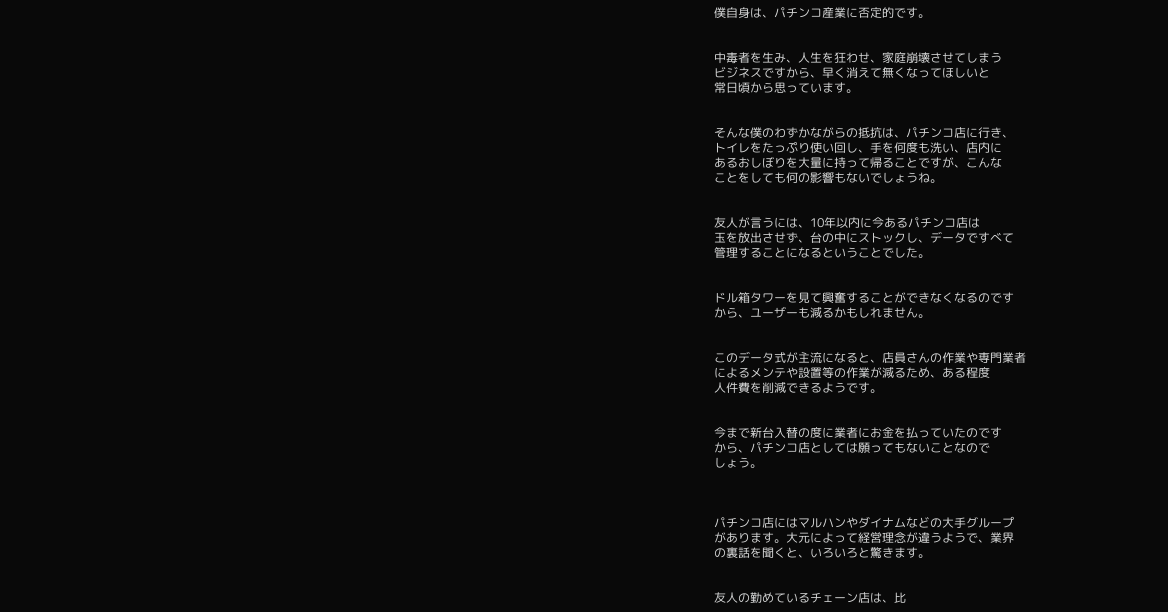僕自身は、パチンコ産業に否定的です。


中毒者を生み、人生を狂わせ、家庭崩壊させてしまう
ビジネスですから、早く消えて無くなってほしいと
常日頃から思っています。


そんな僕のわずかながらの抵抗は、パチンコ店に行き、
トイレをたっぷり使い回し、手を何度も洗い、店内に
あるおしぼりを大量に持って帰ることですが、こんな
ことをしても何の影響もないでしょうね。


友人が言うには、10年以内に今あるパチンコ店は
玉を放出させず、台の中にストックし、データですべて
管理することになるということでした。


ドル箱タワーを見て興奮することができなくなるのです
から、ユーザーも減るかもしれません。


このデータ式が主流になると、店員さんの作業や専門業者
によるメンテや設置等の作業が減るため、ある程度
人件費を削減できるようです。


今まで新台入替の度に業者にお金を払っていたのです
から、パチンコ店としては願ってもないことなので
しょう。



パチンコ店にはマルハンやダイナムなどの大手グループ
があります。大元によって経営理念が違うようで、業界
の裏話を聞くと、いろいろと驚きます。


友人の勤めているチェーン店は、比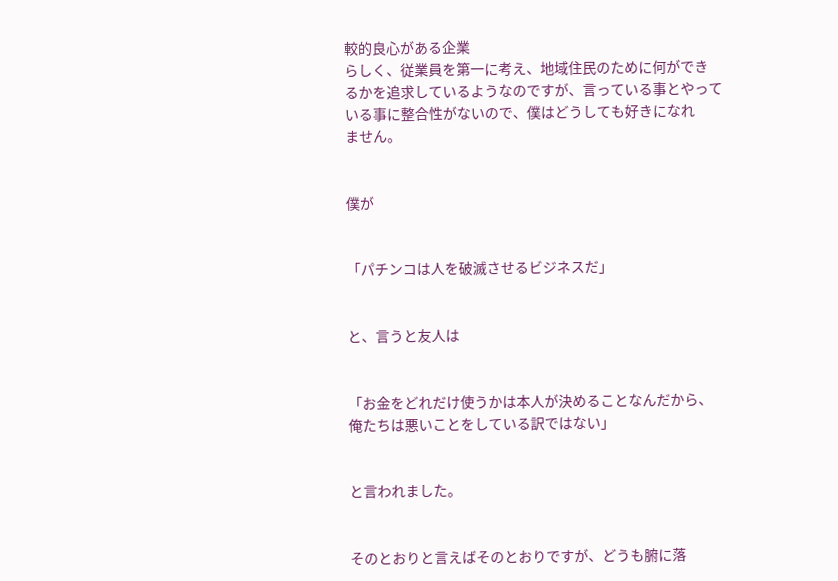較的良心がある企業
らしく、従業員を第一に考え、地域住民のために何ができ
るかを追求しているようなのですが、言っている事とやって
いる事に整合性がないので、僕はどうしても好きになれ
ません。


僕が


「パチンコは人を破滅させるビジネスだ」


と、言うと友人は


「お金をどれだけ使うかは本人が決めることなんだから、
俺たちは悪いことをしている訳ではない」


と言われました。


そのとおりと言えばそのとおりですが、どうも腑に落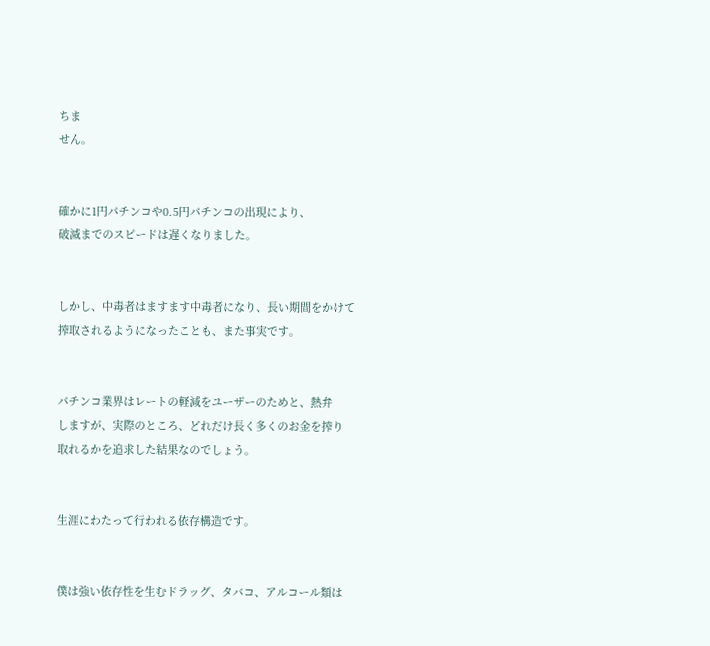ちま
せん。


確かに1円パチンコや0.5円パチンコの出現により、
破滅までのスピードは遅くなりました。


しかし、中毒者はますます中毒者になり、長い期間をかけて
搾取されるようになったことも、また事実です。


パチンコ業界はレートの軽減をユーザーのためと、熱弁
しますが、実際のところ、どれだけ長く多くのお金を搾り
取れるかを追求した結果なのでしょう。


生涯にわたって行われる依存構造です。


僕は強い依存性を生むドラッグ、タバコ、アルコール類は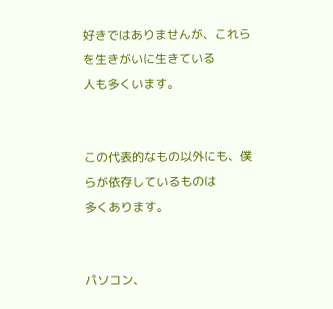好きではありませんが、これらを生きがいに生きている
人も多くいます。


この代表的なもの以外にも、僕らが依存しているものは
多くあります。


パソコン、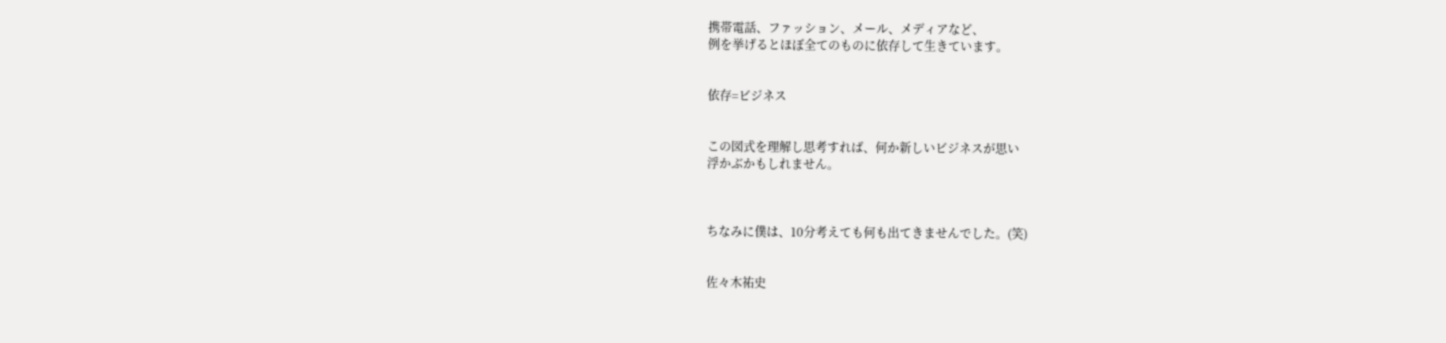携帯電話、ファッション、メール、メディアなど、
例を挙げるとほぼ全てのものに依存して生きています。


依存=ビジネス


この図式を理解し思考すれば、何か新しいビジネスが思い
浮かぶかもしれません。



ちなみに僕は、10分考えても何も出てきませんでした。(笑)


佐々木祐史